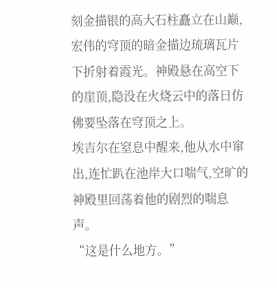刻金描银的高大石柱矗立在山巅,宏伟的穹顶的暗金描边琉璃瓦片下折射着霞光。神殿悬在高空下的崖顶,隐没在火烧云中的落日仿佛要坠落在穹顶之上。
埃吉尔在窒息中醒来,他从水中窜出,连忙趴在池岸大口喘气,空旷的神殿里回荡着他的剧烈的喘息声。
“这是什么地方。”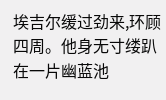埃吉尔缓过劲来,环顾四周。他身无寸缕趴在一片幽蓝池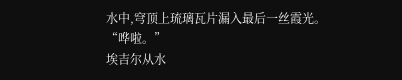水中,穹顶上琉璃瓦片漏入最后一丝霞光。
“哗啦。”
埃吉尔从水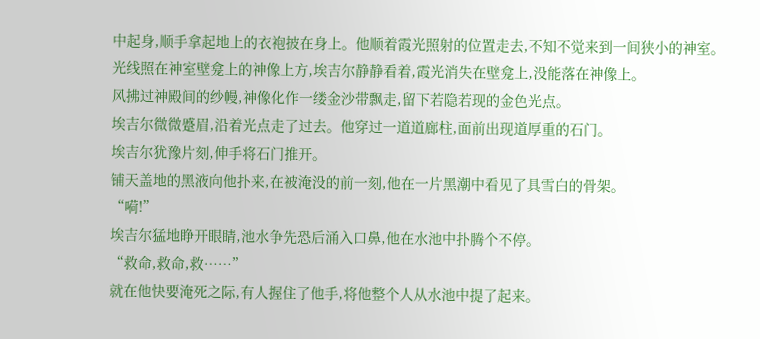中起身,顺手拿起地上的衣袍披在身上。他顺着霞光照射的位置走去,不知不觉来到一间狭小的神室。
光线照在神室壁龛上的神像上方,埃吉尔静静看着,霞光消失在壁龛上,没能落在神像上。
风拂过神殿间的纱幔,神像化作一缕金沙带飘走,留下若隐若现的金色光点。
埃吉尔微微蹙眉,沿着光点走了过去。他穿过一道道廊柱,面前出现道厚重的石门。
埃吉尔犹豫片刻,伸手将石门推开。
铺天盖地的黑液向他扑来,在被淹没的前一刻,他在一片黑潮中看见了具雪白的骨架。
“嗬!”
埃吉尔猛地睁开眼睛,池水争先恐后涌入口鼻,他在水池中扑腾个不停。
“救命,救命,救……”
就在他快要淹死之际,有人握住了他手,将他整个人从水池中提了起来。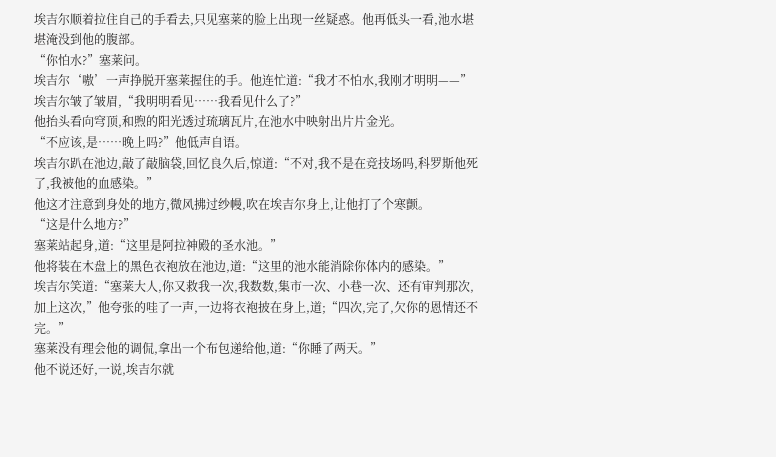埃吉尔顺着拉住自己的手看去,只见塞莱的脸上出现一丝疑惑。他再低头一看,池水堪堪淹没到他的腹部。
“你怕水?”塞莱问。
埃吉尔‘嗷’一声挣脱开塞莱握住的手。他连忙道:“我才不怕水,我刚才明明——”
埃吉尔皱了皱眉,“我明明看见……我看见什么了?”
他抬头看向穹顶,和煦的阳光透过琉璃瓦片,在池水中映射出片片金光。
“不应该,是……晚上吗?”他低声自语。
埃吉尔趴在池边,敲了敲脑袋,回忆良久后,惊道:“不对,我不是在竞技场吗,科罗斯他死了,我被他的血感染。”
他这才注意到身处的地方,微风拂过纱幔,吹在埃吉尔身上,让他打了个寒颤。
“这是什么地方?”
塞莱站起身,道:“这里是阿拉神殿的圣水池。”
他将装在木盘上的黑色衣袍放在池边,道:“这里的池水能消除你体内的感染。”
埃吉尔笑道:“塞莱大人,你又救我一次,我数数,集市一次、小巷一次、还有审判那次,加上这次,”他夸张的哇了一声,一边将衣袍披在身上,道;“四次,完了,欠你的恩情还不完。”
塞莱没有理会他的调侃,拿出一个布包递给他,道:“你睡了两天。”
他不说还好,一说,埃吉尔就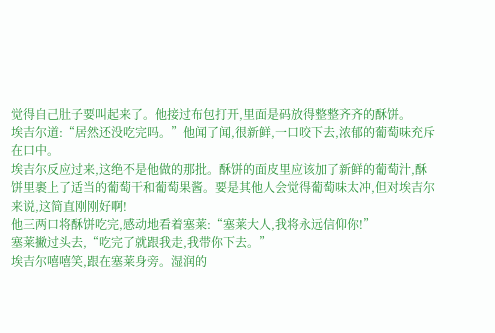觉得自己肚子要叫起来了。他接过布包打开,里面是码放得整整齐齐的酥饼。
埃吉尔道:“居然还没吃完吗。”他闻了闻,很新鲜,一口咬下去,浓郁的葡萄味充斥在口中。
埃吉尔反应过来,这绝不是他做的那批。酥饼的面皮里应该加了新鲜的葡萄汁,酥饼里裹上了适当的葡萄干和葡萄果酱。要是其他人会觉得葡萄味太冲,但对埃吉尔来说,这简直刚刚好啊!
他三两口将酥饼吃完,感动地看着塞莱:“塞莱大人,我将永远信仰你!”
塞莱撇过头去,“吃完了就跟我走,我带你下去。”
埃吉尔嘻嘻笑,跟在塞莱身旁。湿润的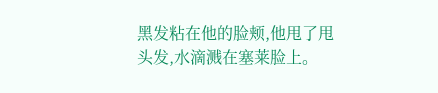黑发粘在他的脸颊,他甩了甩头发,水滴溅在塞莱脸上。